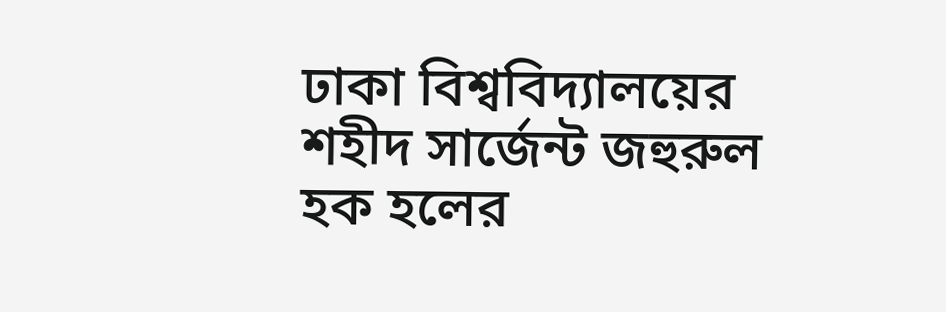ঢাকা বিশ্ববিদ্যালয়ের শহীদ সার্জেন্ট জহুরুল হক হলের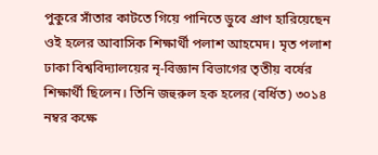পুকুরে সাঁতার কাটতে গিয়ে পানিতে ডুবে প্রাণ হারিয়েছেন ওই হলের আবাসিক শিক্ষার্থী পলাশ আহমেদ। মৃত পলাশ ঢাকা বিশ্ববিদ্যালয়ের নৃ-বিজ্ঞান বিভাগের তৃতীয় বর্ষের শিক্ষার্থী ছিলেন। তিনি জহুরুল হক হলের (বর্ধিত) ৩০১৪ নম্বর কক্ষে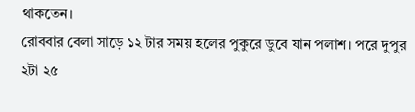থাকতেন।
রোববার বেলা সাড়ে ১২ টার সময় হলের পুকুরে ডুবে যান পলাশ। পরে দুপুর ২টা ২৫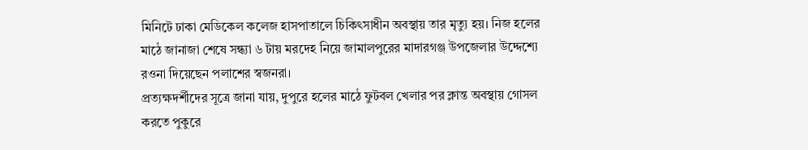মিনিটে ঢাকা মেডিকেল কলেজ হাসপাতালে চিকিৎসাধীন অবস্থায় তার মৃত্যু হয়। নিজ হলের মাঠে জানাজা শেষে সন্ধ্যা ৬ টায় মরদেহ নিয়ে জামালপুরের মাদারগঞ্জ উপজেলার উদ্দেশ্যে রওনা দিয়েছেন পলাশের স্বজনরা।
প্রত্যক্ষদর্শীদের সূত্রে জানা যায়, দুপুরে হলের মাঠে ফুটবল খেলার পর ক্লান্ত অবস্থায় গোসল করতে পুকুরে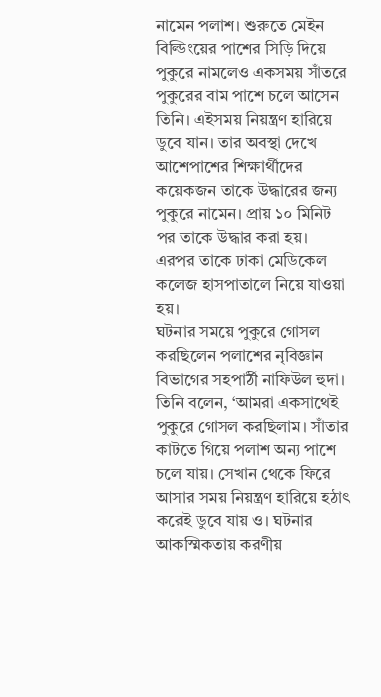নামেন পলাশ। শুরুতে মেইন বিল্ডিংয়ের পাশের সিড়ি দিয়ে পুকুরে নামলেও একসময় সাঁতরে পুকুরের বাম পাশে চলে আসেন তিনি। এইসময় নিয়ন্ত্রণ হারিয়ে ডুবে যান। তার অবস্থা দেখে আশেপাশের শিক্ষার্থীদের কয়েকজন তাকে উদ্ধারের জন্য পুকুরে নামেন। প্রায় ১০ মিনিট পর তাকে উদ্ধার করা হয়। এরপর তাকে ঢাকা মেডিকেল কলেজ হাসপাতালে নিয়ে যাওয়া হয়।
ঘটনার সময়ে পুকুরে গোসল করছিলেন পলাশের নৃবিজ্ঞান বিভাগের সহপার্ঠী নাফিউল হুদা। তিনি বলেন, ‘আমরা একসাথেই পুকুরে গোসল করছিলাম। সাঁতার কাটতে গিয়ে পলাশ অন্য পাশে চলে যায়। সেখান থেকে ফিরে আসার সময় নিয়ন্ত্রণ হারিয়ে হঠাৎ করেই ডুবে যায় ও। ঘটনার আকস্মিকতায় করণীয়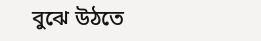বুঝে উঠতে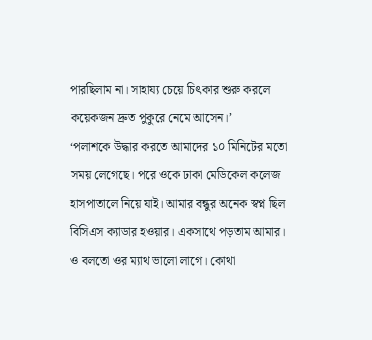পারছিলাম না। সাহায্য চেয়ে চিৎকার শুরু করলে কয়েকজন দ্রুত পুকুরে নেমে আসেন।’
‘পলাশকে উদ্ধার করতে আমাদের ১০ মিনিটের মতো সময় লেগেছে। পরে ওকে ঢাকা মেডিকেল কলেজ হাসপাতালে নিয়ে যাই। আমার বন্ধুর অনেক স্বপ্ন ছিল বিসিএস ক্যাডার হওয়ার। একসাথে পড়তাম আমার। ও বলতো ওর ম্যাথ ভালো লাগে। কোথা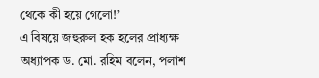থেকে কী হয়ে গেলো!’
এ বিষয়ে জহুরুল হক হলের প্রাধ্যক্ষ অধ্যাপক ড. মো. রহিম বলেন, পলাশ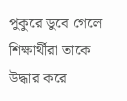পুকুরে ডুবে গেলে শিক্ষার্থীরা তাকে উদ্ধার করে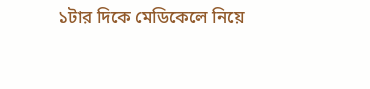১টার দিকে মেডিকেলে নিয়ে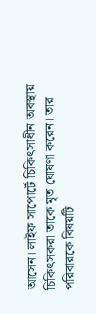আসেন। লাইফ সাপোর্টে চিকিৎসাধীন অবস্থায় চিকিৎসকরা তাকে মৃত ঘোষণা করেন। তার পরিবারকে বিষয়টি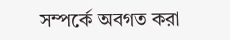সম্পর্কে অবগত করা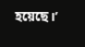হয়েছে।’